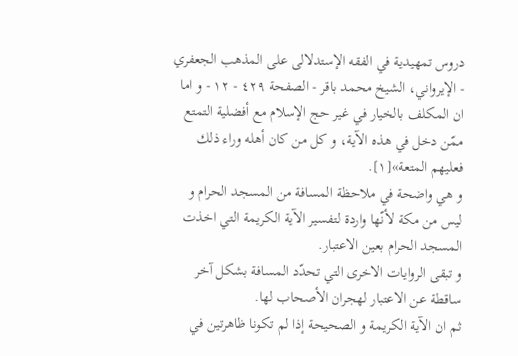دروس تمهيدية في الفقه الإستدلالى على المذهب الجعفري - الإيرواني، الشيخ محمد باقر - الصفحة ٤٢٩ - ١٢ - و اما ان المكلف بالخيار في غير حج الإسلام مع أفضلية التمتع
ممّن دخل في هذه الآية، و كل من كان أهله وراء ذلك فعليهم المتعة»[١].
و هي واضحة في ملاحظة المسافة من المسجد الحرام و ليس من مكة لأنّها واردة لتفسير الآية الكريمة التي اخذت المسجد الحرام بعين الاعتبار.
و تبقى الروايات الاخرى التي تحدّد المسافة بشكل آخر ساقطة عن الاعتبار لهجران الأصحاب لها.
ثم ان الآية الكريمة و الصحيحة إذا لم تكونا ظاهرتين في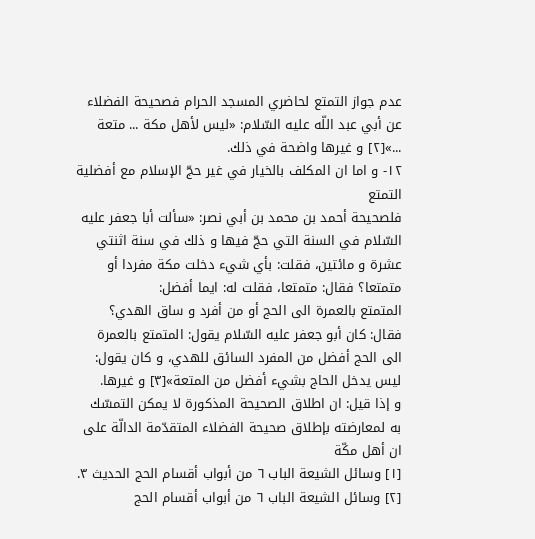عدم جواز التمتع لحاضري المسجد الحرام فصحيحة الفضلاء عن أبي عبد اللّه عليه السّلام: «ليس لأهل مكة ... متعة ...»[٢] و غيرها واضحة في ذلك.
١٢- و اما ان المكلف بالخيار في غير حجّ الإسلام مع أفضلية التمتع
فلصحيحة أحمد بن محمد بن أبي نصر: «سألت أبا جعفر عليه السّلام في السنة التي حجّ فيها و ذلك في سنة اثنتي عشرة و مائتين، فقلت: بأي شيء دخلت مكة مفردا أو متمتعا؟ فقال: متمتعا، فقلت له: ايما أفضل:
المتمتع بالعمرة الى الحج أو من أفرد و ساق الهدي؟ فقال: كان أبو جعفر عليه السّلام يقول: المتمتع بالعمرة الى الحج أفضل من المفرد السائق للهدي، و كان يقول: ليس يدخل الحاج بشيء أفضل من المتعة»[٣] و غيرها.
و إذا قيل: ان اطلاق الصحيحة المذكورة لا يمكن التمسّك به لمعارضته بإطلاق صحيحة الفضلاء المتقدّمة الدالّة على ان أهل مكّة
[١] وسائل الشيعة الباب ٦ من أبواب أقسام الحج الحديث ٣.
[٢] وسائل الشيعة الباب ٦ من أبواب أقسام الحج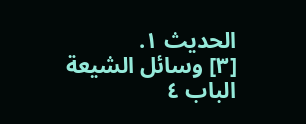الحديث ١.
[٣] وسائل الشيعة الباب ٤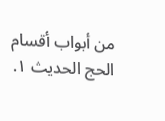من أبواب أقسام الحج الحديث ١.